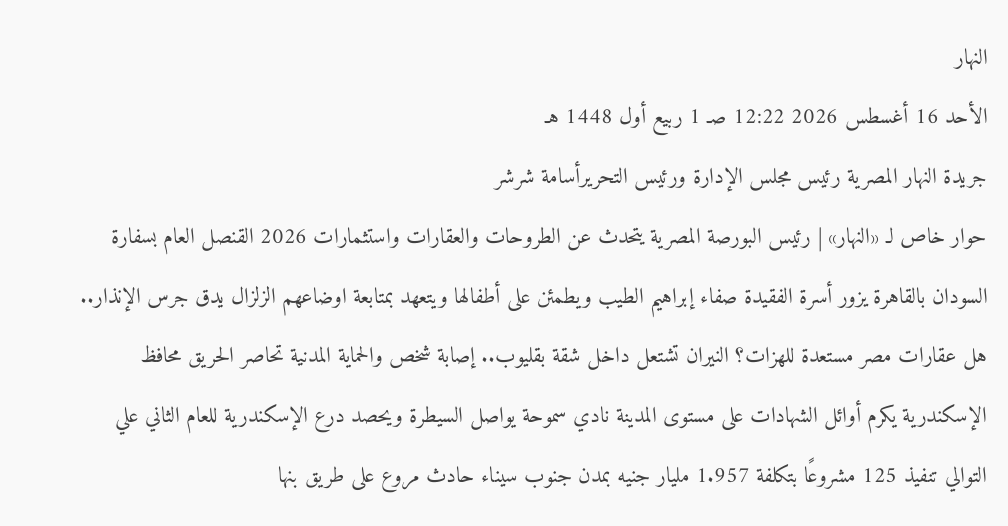النهار
الأحد 16 أغسطس 2026 12:22 صـ 1 ربيع أول 1448 هـ
جريدة النهار المصرية رئيس مجلس الإدارة ورئيس التحريرأسامة شرشر
حوار خاص لـ «النهار» | رئيس البورصة المصرية يتحدث عن الطروحات والعقارات واستثمارات 2026 القنصل العام بسفارة السودان بالقاهرة يزور أسرة الفقيدة صفاء إبراهيم الطيب ويطمئن على أطفالها ويتعهد بمتابعة اوضاعهم الزلزال يدق جرس الإنذار.. هل عقارات مصر مستعدة للهزات؟ النيران تشتعل داخل شقة بقليوب.. إصابة شخص والحماية المدنية تحاصر الحريق محافظ الإسكندرية يكرم أوائل الشهادات على مستوى المدينة نادي سموحة يواصل السيطرة ويحصد درع الإسكندرية للعام الثاني علي التوالي تنفيذ 125 مشروعًا بتكلفة 1.957 مليار جنيه بمدن جنوب سيناء حادث مروع على طريق بنها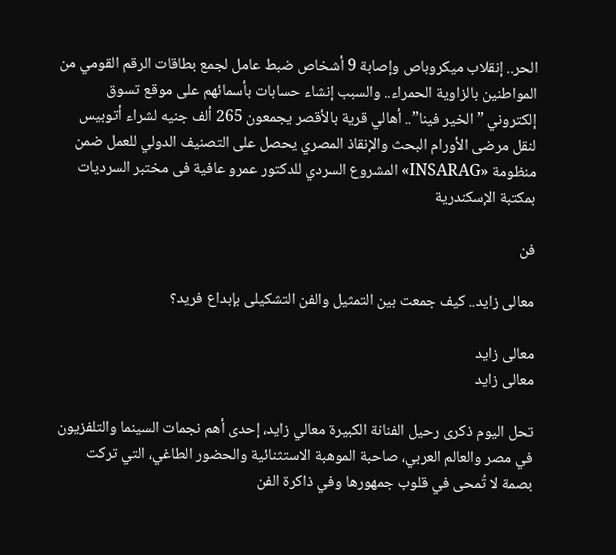الحر.. إنقلاب ميكروباص وإصابة 9 أشخاص ضبط عامل لجمع بطاقات الرقم القومي من المواطنين بالزاوية الحمراء.. والسبب إنشاء حسابات بأسمائهم على موقع تسوق إلكتروني ”الخير فينا”.. أهالي قرية بالأقصر يجمعون 265 ألف جنيه لشراء أتوبيس لنقل مرضى الأورام البحث والإنقاذ المصري يحصل على التصنيف الدولي للعمل ضمن منظومة «INSARAG» المشروع السردي للدكتور عمرو عافية فى مختبر السرديات بمكتبة الإسكندرية

فن

معالى زايد.. كيف جمعت بين التمثيل والفن التشكيلى بإبداع فريد؟

معالى زايد
معالى زايد

تحل اليوم ذكرى رحيل الفنانة الكبيرة معالي زايد، إحدى أهم نجمات السينما والتلفزيون في مصر والعالم العربي، صاحبة الموهبة الاستثنائية والحضور الطاغي، التي تركت بصمة لا تُمحى في قلوب جمهورها وفي ذاكرة الفن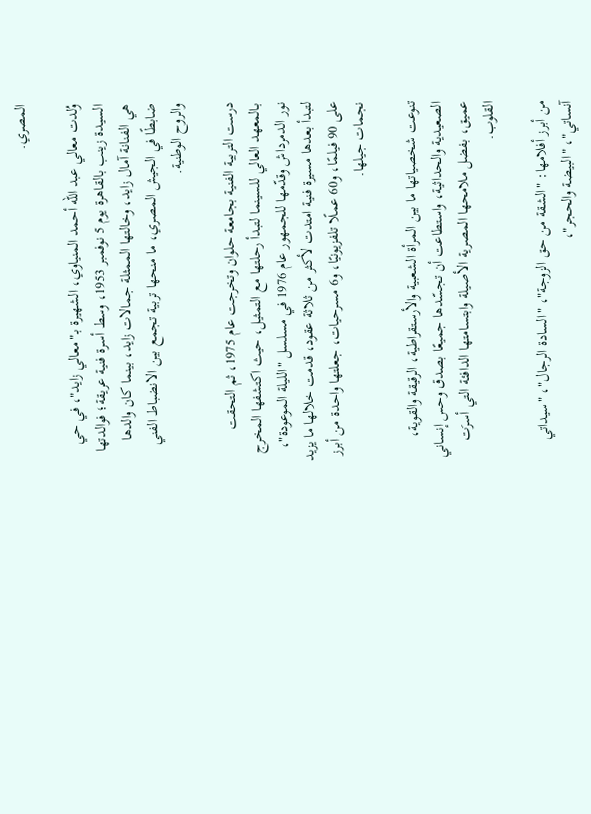المصري.

وُلدت معالي عبد الله أحمد المنياوي، الشهيرة بـ"معالي زايد"، في حي السيدة زينب بالقاهرة يوم 5 نوفمبر 1953، وسط أسرة فنية عريقة؛ فوالدتها هي الفنانة آمال زايد، وخالتها الممثلة جمالات زايد، بينما كان والدها ضابطًا في الجيش المصري، ما منحها تربية تجمع بين الانضباط الفني والروح الوطنية.

درست التربية الفنية بجامعة حلوان وتخرجت عام 1975، ثم التحقت بـالمعهد العالي للسينما لتبدأ رحلتها مع التمثيل، حيث اكتشفها المخرج نور الدمرداش وقدّمها للجمهور عام 1976 في مسلسل "الليلة الموعودة"، لتبدأ بعدها مسيرة فنية امتدت لأكثر من ثلاثة عقود، قدمت خلالها ما يزيد على 90 فيلمًا، و60 عملًا تلفزيونيًا، و6 مسرحيات، جعلتها واحدة من أبرز نجمات جيلها.

تنوعت شخصياتها ما بين المرأة الشعبية والأرستقراطية، الرقيقة والقوية، الصعيدية والحداثية، واستطاعت أن تجسّدها جميعًا بصدق وحس إنساني عميق، بفضل ملامحها المصرية الأصيلة وابتسامتها الدافئة التي أسرَت القلوب.

من أبرز أفلامها: "الشقة من حق الزوجة"، "السادة الرجال"، "سيداتي آنساتي"، "البيضة والحجر"،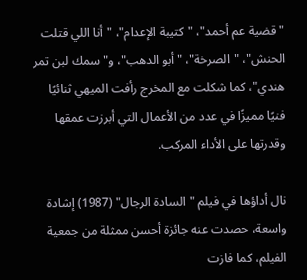"قضية عم أحمد"، "كتيبة الإعدام"، "أنا اللي قتلت الحنش"، "الصرخة"، "أبو الدهب"، و"سمك لبن تمر هندي"، كما شكلت مع المخرج رأفت الميهي ثنائيًا فنيًا مميزًا في عدد من الأعمال التي أبرزت عمقها وقدرتها على الأداء المركب.

نال أداؤها في فيلم "السادة الرجال" (1987) إشادة واسعة، حصدت عنه جائزة أحسن ممثلة من جمعية الفيلم، كما فازت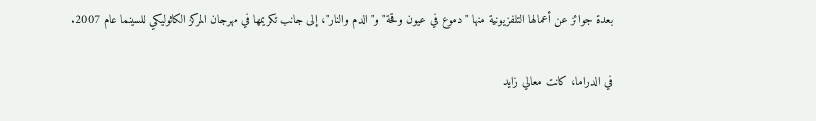بعدة جوائز عن أعمالها التلفزيونية منها "دموع في عيون وقحة" و"الدم والنار"، إلى جانب تكريمها في مهرجان المركز الكاثوليكي للسينما عام 2007.

في الدراما، كانت معالي زايد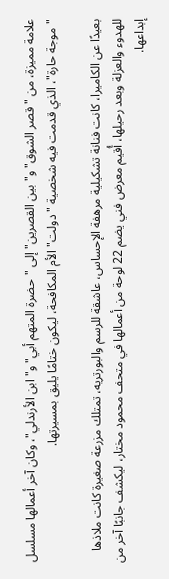علامة مميزة، من "قصر الشوق" و"بين القصرين" إلى "حضرة المتهم أبي" و"ابن الأرندلي"، وكان آخر أعمالها مسلسل "موجة حارة"، الذي قدمت فيه شخصية "دولت" الأم المكافحة، ليكون ختامًا يليق بمسيرتها.

بعيدًا عن الكاميرا، كانت فنانة تشكيلية مرهفة الإحساس، عاشقة للرسم والبورتريه، تمتلك مزرعة صغيرة كانت ملاذها للهدوء والعزلة وبعد رحيلها، أُقيم معرض فني يضم 22 لوحة من أعمالها في متحف محمود مختار، ليكشف جانبًا آخر من إبداعها.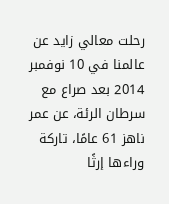رحلت معالي زايد عن عالمنا في 10 نوفمبر 2014 بعد صراع مع سرطان الرئة، عن عمر ناهز 61 عامًا، تاركة وراءها إرثًا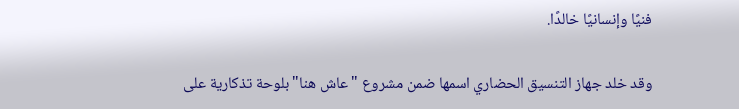فنيًا وإنسانيًا خالدًا.

وقد خلد جهاز التنسيق الحضاري اسمها ضمن مشروع "عاش هنا" بلوحة تذكارية على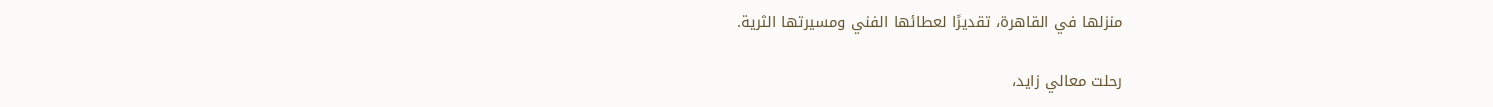منزلها في القاهرة، تقديرًا لعطائها الفني ومسيرتها الثرية.

رحلت معالي زايد،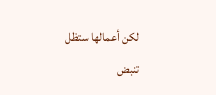لكن أعمالها ستظل تنبض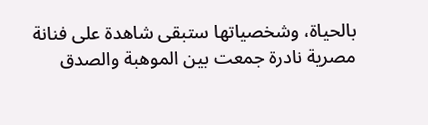بالحياة، وشخصياتها ستبقى شاهدة على فنانة مصرية نادرة جمعت بين الموهبة والصدق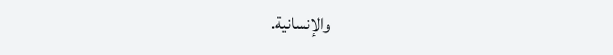والإنسانية.